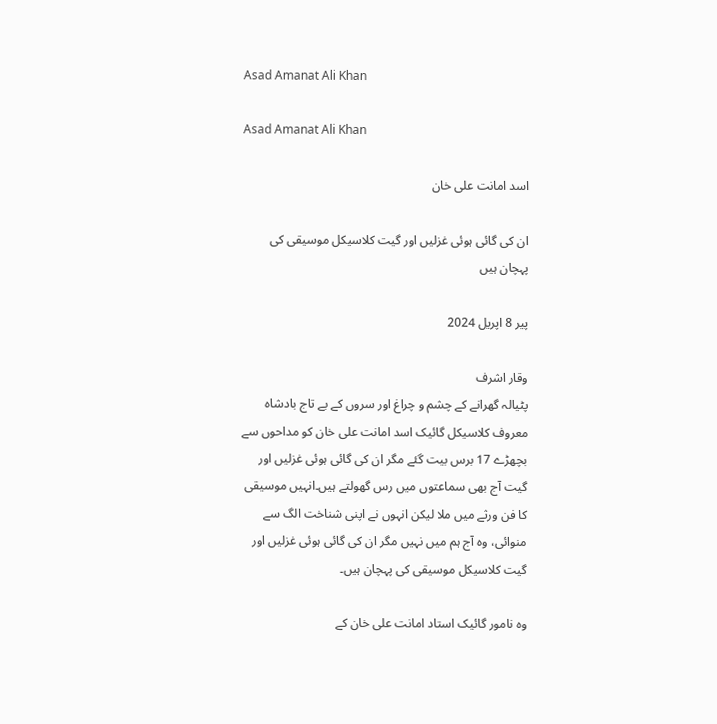Asad Amanat Ali Khan

Asad Amanat Ali Khan

اسد امانت علی خان

ان کی گائی ہوئی غزلیں اور گیت کلاسیکل موسیقی کی پہچان ہیں

پیر 8 اپریل 2024

وقار اشرف
پٹیالہ گھرانے کے چشم و چراغ اور سروں کے بے تاج بادشاہ معروف کلاسیکل گائیک اسد امانت علی خان کو مداحوں سے بچھڑے 17 برس بیت گئے مگر ان کی گائی ہوئی غزلیں اور گیت آج بھی سماعتوں میں رس گھولتے ہیں۔انہیں موسیقی کا فن ورثے میں ملا لیکن انہوں نے اپنی شناخت الگ سے منوائی، وہ آج ہم میں نہیں مگر ان کی گائی ہوئی غزلیں اور گیت کلاسیکل موسیقی کی پہچان ہیں۔

وہ نامور گائیک استاد امانت علی خان کے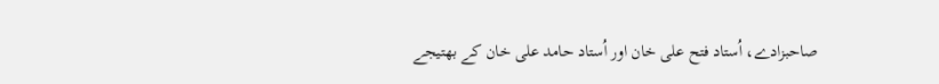صاحبزادے، اُستاد فتح علی خان اور اُستاد حامد علی خان کے بھتیجے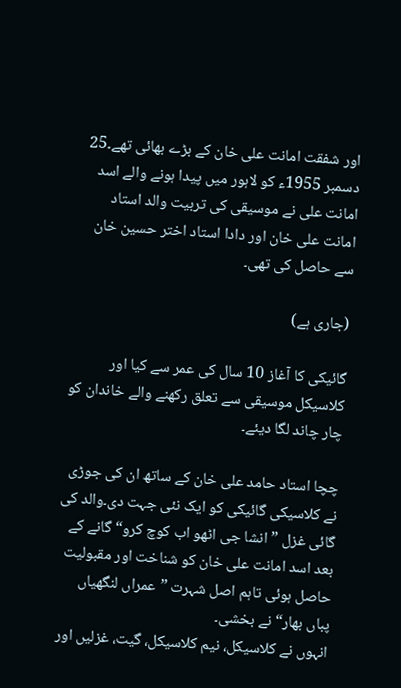اور شفقت امانت علی خان کے بڑے بھائی تھے۔25 دسمبر 1955ء کو لاہور میں پیدا ہونے والے اسد امانت علی نے موسیقی کی تربیت والد استاد امانت علی خان اور دادا استاد اختر حسین خان سے حاصل کی تھی۔

(جاری ہے)

گائیکی کا آغاز 10 سال کی عمر سے کیا اور کلاسیکل موسیقی سے تعلق رکھنے والے خاندان کو چار چاند لگا دیئے۔

چچا استاد حامد علی خان کے ساتھ ان کی جوڑی نے کلاسیکی گائیکی کو ایک نئی جہت دی۔والد کی گائی غزل ”انشا جی اٹھو اب کوچ کرو“ گانے کے بعد اسد امانت علی خان کو شناخت اور مقبولیت حاصل ہوئی تاہم اصل شہرت ”عمراں لنگھیاں پباں بھار“ نے بخشی۔
انہوں نے کلاسیکل، نیم کلاسیکل، گیت، غزلیں اور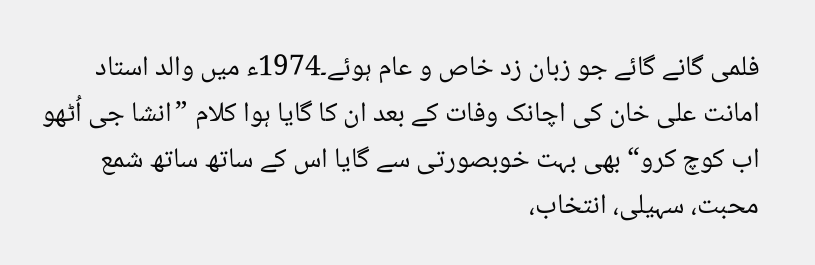فلمی گانے گائے جو زبان زد خاص و عام ہوئے۔1974ء میں والد استاد امانت علی خان کی اچانک وفات کے بعد ان کا گایا ہوا کلام ”انشا جی اُٹھو اب کوچ کرو“ بھی بہت خوبصورتی سے گایا اس کے ساتھ ساتھ شمع محبت، سہیلی، انتخاب،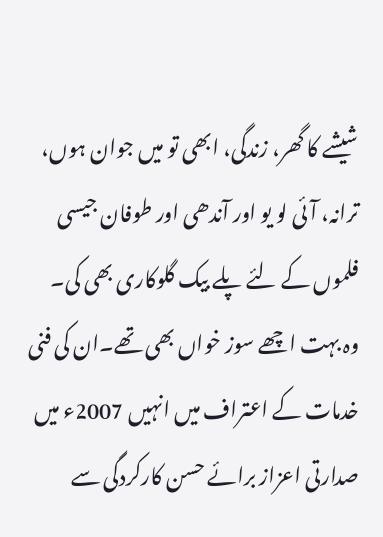شیشے کا گھر، زندگی، ابھی تو میں جوان ہوں، ترانہ، آئی لو یو اور آندھی اور طوفان جیسی فلموں کے لئے پلے بیک گلوکاری بھی کی۔
وہ بہت اچھے سوز خواں بھی تھے۔ان کی فنی خدمات کے اعتراف میں انہیں 2007ء میں صدارتی اعزاز برائے حسن کارکردگی سے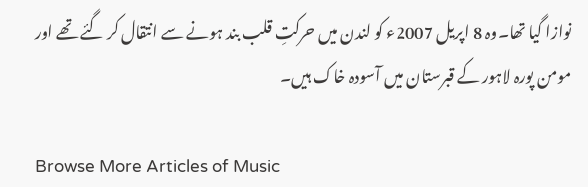نوازا گیا تھا۔وہ 8 اپریل 2007ء کو لندن میں حرکتِ قلب بند ہونے سے انتقال کر گئے تھے اور مومن پورہ لاہور کے قبرستان میں آسودہ خاک ہیں۔

Browse More Articles of Music